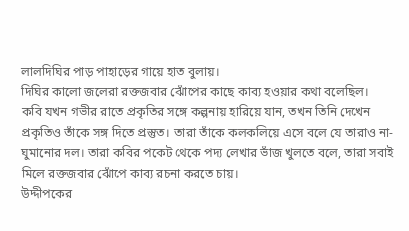লালদিঘির পাড় পাহাড়ের গায়ে হাত বুলায়।
দিঘির কালো জলেরা রক্তজবার ঝোঁপের কাছে কাব্য হওয়ার কথা বলেছিল।
কবি যখন গভীর রাতে প্রকৃতির সঙ্গে কল্পনায় হারিয়ে যান, তখন তিনি দেখেন প্রকৃতিও তাঁকে সঙ্গ দিতে প্রস্তুত। তারা তাঁকে কলকলিয়ে এসে বলে যে তারাও না-ঘুমানোর দল। তারা কবির পকেট থেকে পদ্য লেখার ভাঁজ খুলতে বলে, তারা সবাই মিলে রক্তজবার ঝোঁপে কাব্য রচনা করতে চায়।
উদ্দীপকের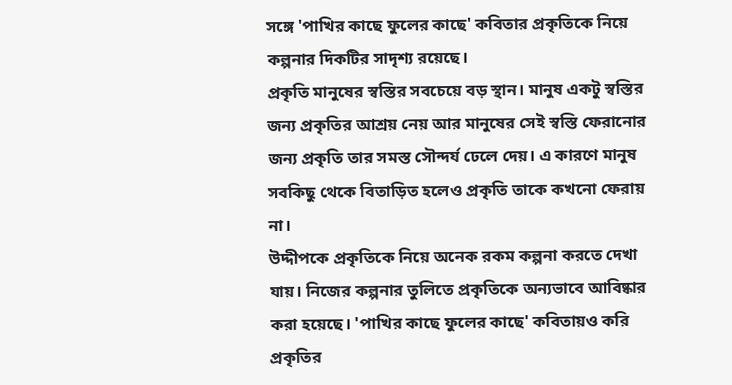সঙ্গে 'পাখির কাছে ফুলের কাছে' কবিতার প্রকৃতিকে নিয়ে কল্পনার দিকটির সাদৃশ্য রয়েছে।
প্রকৃতি মানুষের স্বস্তির সবচেয়ে বড় স্থান। মানুষ একটু স্বস্তির জন্য প্রকৃতির আশ্রয় নেয় আর মানুষের সেই স্বস্তি ফেরানোর জন্য প্রকৃতি তার সমস্ত সৌন্দর্য ঢেলে দেয়। এ কারণে মানুষ সবকিছু থেকে বিতাড়িত হলেও প্রকৃতি তাকে কখনো ফেরায় না।
উদ্দীপকে প্রকৃতিকে নিয়ে অনেক রকম কল্পনা করতে দেখা যায়। নিজের কল্পনার তুলিতে প্রকৃতিকে অন্যভাবে আবিষ্কার করা হয়েছে। 'পাখির কাছে ফুলের কাছে' কবিতায়ও করি প্রকৃতির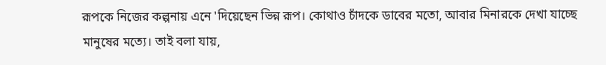রূপকে নিজের কল্পনায় এনে 'দিয়েছেন ভিন্ন রূপ। কোথাও চাঁদকে ডাবের মতো, আবার মিনারকে দেখা যাচ্ছে মানুষের মত্যে। তাই বলা যায়,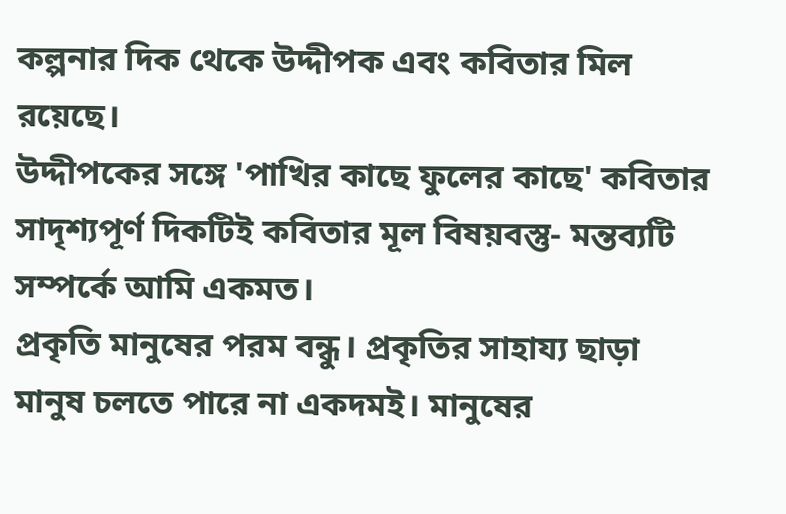কল্পনার দিক থেকে উদ্দীপক এবং কবিতার মিল রয়েছে।
উদ্দীপকের সঙ্গে 'পাখির কাছে ফুলের কাছে' কবিতার সাদৃশ্যপূর্ণ দিকটিই কবিতার মূল বিষয়বস্তু- মন্তব্যটি সম্পর্কে আমি একমত।
প্রকৃতি মানুষের পরম বন্ধু। প্রকৃতির সাহায্য ছাড়া মানুষ চলতে পারে না একদমই। মানুষের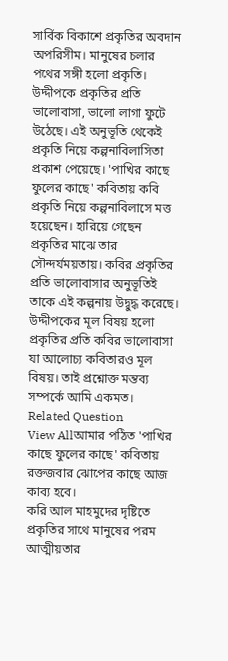সার্বিক বিকাশে প্রকৃতির অবদান অপরিসীম। মানুষের চলার পথের সঙ্গী হলো প্রকৃতি।
উদ্দীপকে প্রকৃতির প্রতি ভালোবাসা, ভালো লাগা ফুটে উঠেছে। এই অনুভূতি থেকেই প্রকৃতি নিয়ে কল্পনাবিলাসিতা প্রকাশ পেয়েছে। 'পাখির কাছে ফুলের কাছে' কবিতায় কবি প্রকৃতি নিয়ে কল্পনাবিলাসে মত্ত হয়েছেন। হারিয়ে গেছেন প্রকৃতির মাঝে তার সৌন্দর্যময়তায়। কবির প্রকৃতির প্রতি ভালোবাসার অনুভূতিই তাকে এই কল্পনায় উদ্বুদ্ধ করেছে।
উদ্দীপকের মূল বিষয় হলো প্রকৃতির প্রতি কবির ভালোবাসা যা আলোচ্য কবিতারও মূল বিষয়। তাই প্রশ্নোক্ত মন্তব্য সম্পর্কে আমি একমত।
Related Question
View Allআমার পঠিত 'পাখির কাছে ফুলের কাছে' কবিতায় রক্তজবার ঝোপের কাছে আজ কাব্য হবে।
করি আল মাহমুদের দৃষ্টিতে প্রকৃতির সাথে মানুষের পরম আত্মীয়তার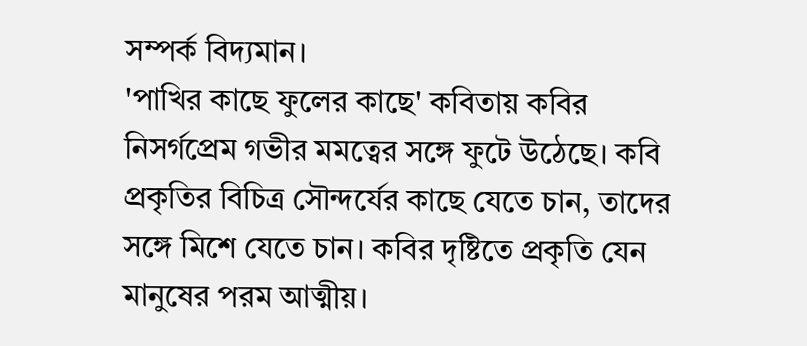সম্পর্ক বিদ্যমান।
'পাখির কাছে ফুলের কাছে' কবিতায় কবির নিসর্গপ্রেম গভীর মমত্বের সঙ্গে ফুটে উঠেছে। কবি প্রকৃতির বিচিত্র সৌন্দর্যের কাছে যেতে চান, তাদের সঙ্গে মিশে যেতে চান। কবির দৃষ্টিতে প্রকৃতি যেন মানুষের পরম আত্মীয়।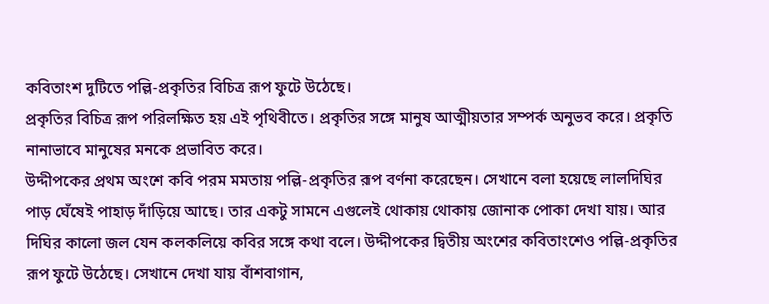কবিতাংশ দুটিতে পল্লি-প্রকৃতির বিচিত্র রূপ ফুটে উঠেছে।
প্রকৃতির বিচিত্র রূপ পরিলক্ষিত হয় এই পৃথিবীতে। প্রকৃতির সঙ্গে মানুষ আত্মীয়তার সম্পর্ক অনুভব করে। প্রকৃতি নানাভাবে মানুষের মনকে প্রভাবিত করে।
উদ্দীপকের প্রথম অংশে কবি পরম মমতায় পল্লি-প্রকৃতির রূপ বর্ণনা করেছেন। সেখানে বলা হয়েছে লালদিঘির পাড় ঘেঁষেই পাহাড় দাঁড়িয়ে আছে। তার একটু সামনে এগুলেই থোকায় থোকায় জোনাক পোকা দেখা যায়। আর দিঘির কালো জল যেন কলকলিয়ে কবির সঙ্গে কথা বলে। উদ্দীপকের দ্বিতীয় অংশের কবিতাংশেও পল্লি-প্রকৃতির রূপ ফুটে উঠেছে। সেখানে দেখা যায় বাঁশবাগান,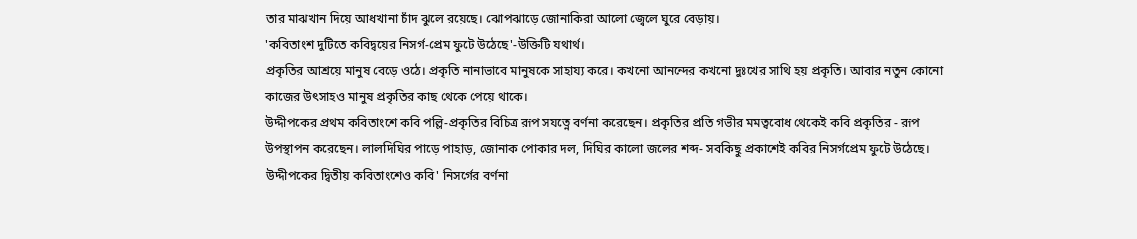তার মাঝখান দিয়ে আধখানা চাঁদ ঝুলে রয়েছে। ঝোপঝাড়ে জোনাকিরা আলো জ্বেলে ঘুরে বেড়ায়।
'কবিতাংশ দুটিতে কবিদ্বয়ের নিসর্গ-প্রেম ফুটে উঠেছে'-উক্তিটি যথার্থ।
প্রকৃতির আশ্রয়ে মানুষ বেড়ে ওঠে। প্রকৃতি নানাভাবে মানুষকে সাহায্য করে। কখনো আনন্দের কখনো দুঃখের সাথি হয় প্রকৃতি। আবার নতুন কোনো কাজের উৎসাহও মানুষ প্রকৃতির কাছ থেকে পেয়ে থাকে।
উদ্দীপকের প্রথম কবিতাংশে কবি পল্লি-প্রকৃতির বিচিত্র রূপ সযত্নে বর্ণনা করেছেন। প্রকৃতির প্রতি গভীর মমত্ববোধ থেকেই কবি প্রকৃতির - রূপ উপস্থাপন করেছেন। লালদিঘির পাড়ে পাহাড়, জোনাক পোকার দল, দিঘির কালো জলের শব্দ- সবকিছু প্রকাশেই কবির নিসর্গপ্রেম ফুটে উঠেছে।
উদ্দীপকের দ্বিতীয় কবিতাংশেও কবি' নিসর্গের বর্ণনা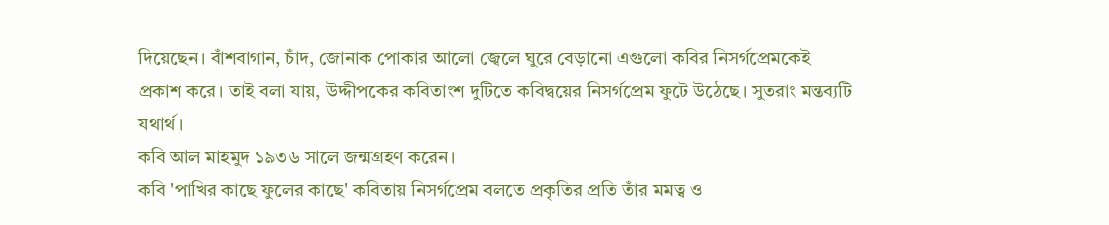দিয়েছেন। বাঁশবাগান, চাঁদ, জোনাক পোকার আলো জ্বেলে ঘুরে বেড়ানো এগুলো কবির নিসর্গপ্রেমকেই প্রকাশ করে। তাই বলা যায়, উদ্দীপকের কবিতাংশ দুটিতে কবিদ্বয়ের নিসর্গপ্রেম ফুটে উঠেছে। সুতরাং মন্তব্যটি যথার্থ।
কবি আল মাহমুদ ১৯৩৬ সালে জন্মগ্রহণ করেন।
কবি 'পাখির কাছে ফুলের কাছে' কবিতায় নিসর্গপ্রেম বলতে প্রকৃতির প্রতি তাঁর মমত্ব ও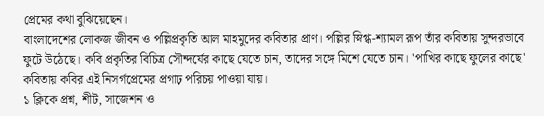প্রেমের কথা বুঝিয়েছেন।
বাংলাদেশের লোকজ জীবন ও পল্লিপ্রকৃতি আল মাহমুদের কবিতার প্রাণ। পল্লির স্নিগ্ধ-শ্যামল রূপ তাঁর কবিতায় সুন্দরভাবে ফুটে উঠেছে। কবি প্রকৃতির বিচিত্র সৌন্দর্যের কাছে যেতে চান, তাদের সঙ্গে মিশে যেতে চান। 'পাখির কাছে ফুলের কাছে' কবিতায় কবির এই নিসর্গপ্রেমের প্রগাঢ় পরিচয় পাওয়া যায়।
১ ক্লিকে প্রশ্ন, শীট, সাজেশন ও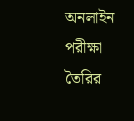অনলাইন পরীক্ষা তৈরির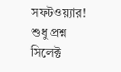সফটওয়্যার!
শুধু প্রশ্ন সিলেক্ট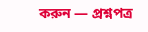করুন — প্রশ্নপত্র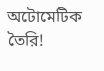অটোমেটিক তৈরি!